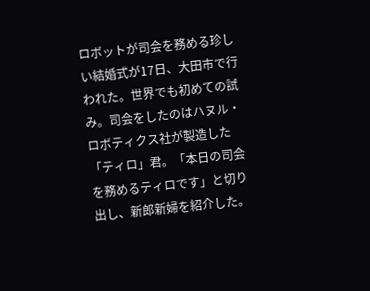ロボットが司会を務める珍しい結婚式が17日、大田市で行われた。世界でも初めての試み。司会をしたのはハヌル・ロボティクス社が製造した「ティロ」君。「本日の司会を務めるティロです」と切り出し、新郎新婦を紹介した。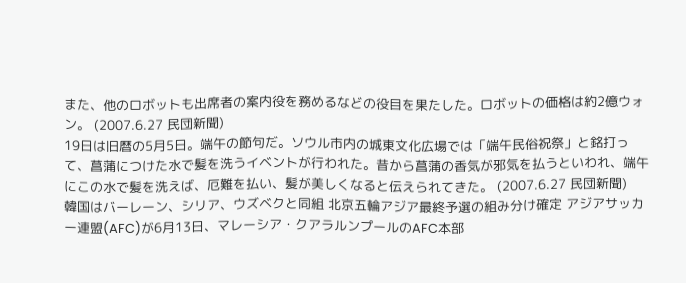また、他のロボットも出席者の案内役を務めるなどの役目を果たした。ロボットの価格は約2億ウォン。 (2007.6.27 民団新聞)
19日は旧暦の5月5日。端午の節句だ。ソウル市内の城東文化広場では「端午民俗祝祭」と銘打って、菖蒲につけた水で髪を洗うイベントが行われた。昔から菖蒲の香気が邪気を払うといわれ、端午にこの水で髪を洗えば、厄難を払い、髪が美しくなると伝えられてきた。 (2007.6.27 民団新聞)
韓国はバーレーン、シリア、ウズベクと同組 北京五輪アジア最終予選の組み分け確定 アジアサッカー連盟(AFC)が6月13日、マレーシア・クアラルンプールのAFC本部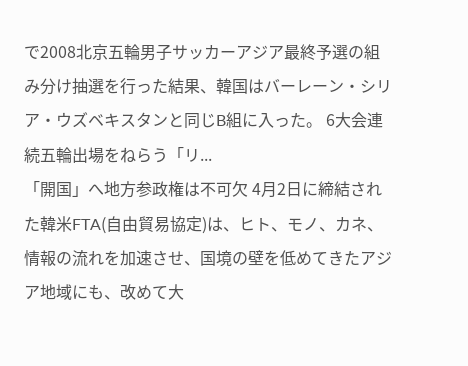で2008北京五輪男子サッカーアジア最終予選の組み分け抽選を行った結果、韓国はバーレーン・シリア・ウズベキスタンと同じB組に入った。 6大会連続五輪出場をねらう「リ...
「開国」へ地方参政権は不可欠 4月2日に締結された韓米FTA(自由貿易協定)は、ヒト、モノ、カネ、情報の流れを加速させ、国境の壁を低めてきたアジア地域にも、改めて大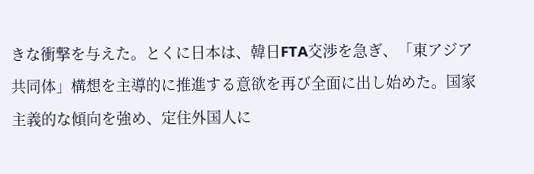きな衝撃を与えた。とくに日本は、韓日FTA交渉を急ぎ、「東アジア共同体」構想を主導的に推進する意欲を再び全面に出し始めた。国家主義的な傾向を強め、定住外国人に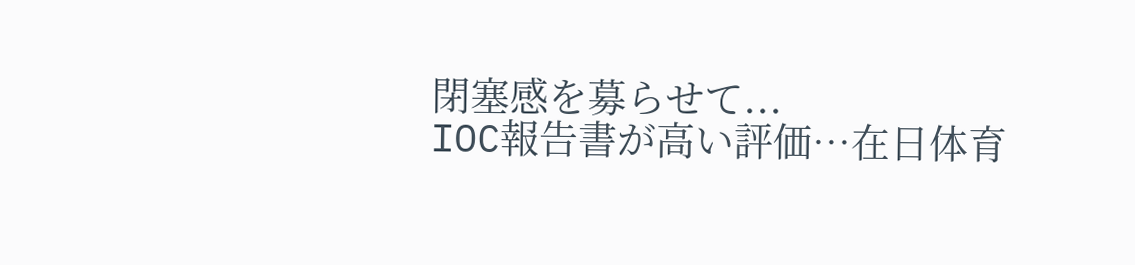閉塞感を募らせて...
IOC報告書が高い評価…在日体育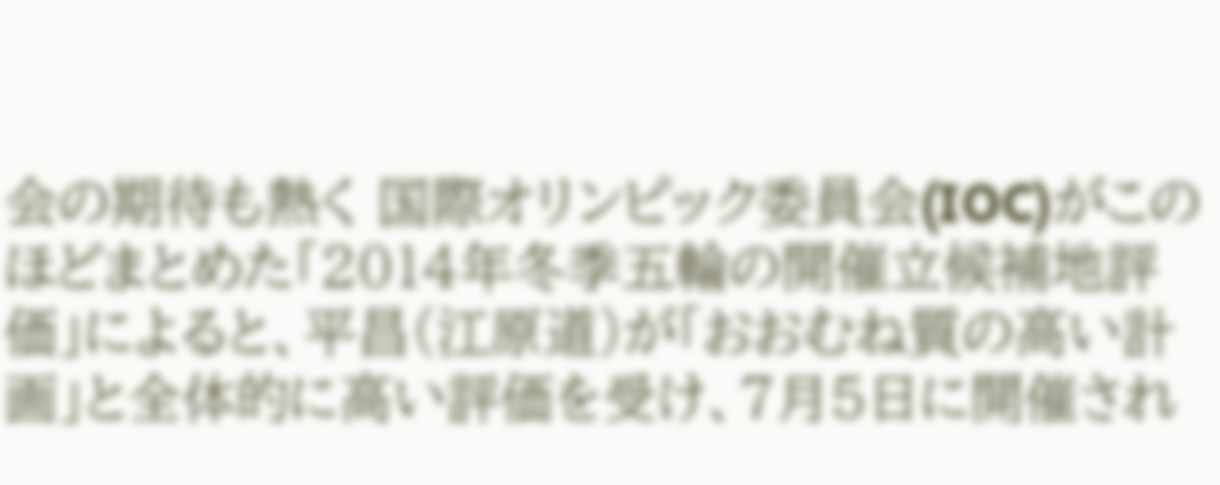会の期待も熱く 国際オリンピック委員会(IOC)がこのほどまとめた「2014年冬季五輪の開催立候補地評価」によると、平昌(江原道)が「おおむね質の高い計画」と全体的に高い評価を受け、7月5日に開催され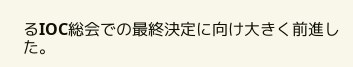るIOC総会での最終決定に向け大きく前進した。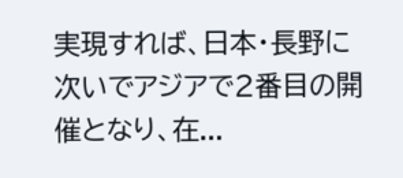実現すれば、日本・長野に次いでアジアで2番目の開催となり、在...